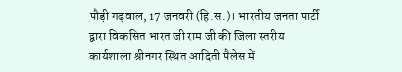पौड़ी गढ़वाल, 17 जनवरी (हि.स.)। भारतीय जनता पार्टी द्वारा विकसित भारत जी राम जी की जिला स्तरीय कार्यशाला श्रीनगर स्थित आदिती पैलेस में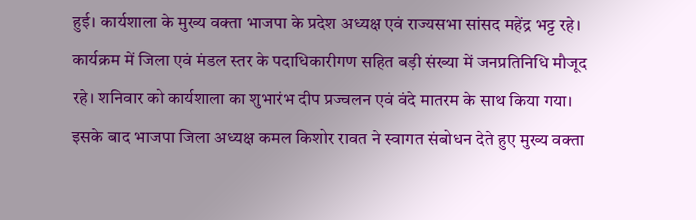हुई। कार्यशाला के मुख्य वक्ता भाजपा के प्रदेश अध्यक्ष एवं राज्यसभा सांसद महेंद्र भट्ट रहे। कार्यक्रम में जिला एवं मंडल स्तर के पदाधिकारीगण सहित बड़ी संख्या में जनप्रतिनिधि मौजूद रहे। शनिवार को कार्यशाला का शुभारंभ दीप प्रज्वलन एवं वंदे मातरम के साथ किया गया। इसके बाद भाजपा जिला अध्यक्ष कमल किशोर रावत ने स्वागत संबोधन देते हुए मुख्य वक्ता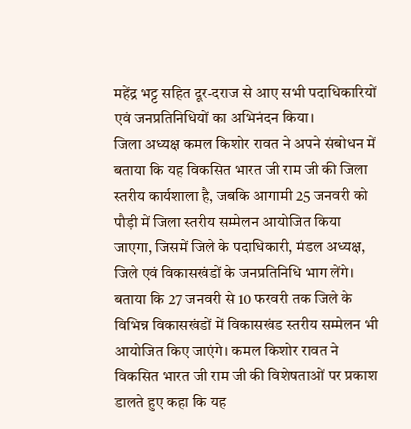महेंद्र भट्ट सहित दूर-दराज से आए सभी पदाधिकारियों एवं जनप्रतिनिधियों का अभिनंदन किया।
जिला अध्यक्ष कमल किशोर रावत ने अपने संबोधन में बताया कि यह विकसित भारत जी राम जी की जिला स्तरीय कार्यशाला है, जबकि आगामी 25 जनवरी को पौड़ी में जिला स्तरीय सम्मेलन आयोजित किया जाएगा, जिसमें जिले के पदाधिकारी, मंडल अध्यक्ष, जिले एवं विकासखंडों के जनप्रतिनिधि भाग लेंगे। बताया कि 27 जनवरी से 10 फरवरी तक जिले के विभिन्न विकासखंडों में विकासखंड स्तरीय सम्मेलन भी आयोजित किए जाएंगे। कमल किशोर रावत ने विकसित भारत जी राम जी की विशेषताओं पर प्रकाश डालते हुए कहा कि यह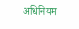अधिनियम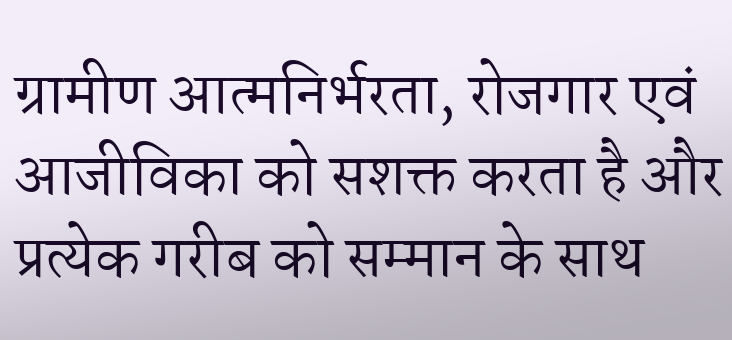ग्रामीण आत्मनिर्भरता, रोजगार एवं आजीविका को सशक्त करता है और प्रत्येक गरीब को सम्मान के साथ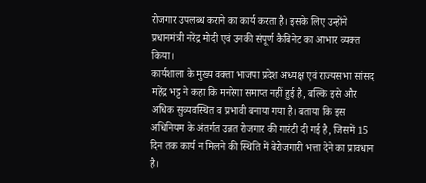रोजगार उपलब्ध कराने का कार्य करता है। इसके लिए उन्होंने प्रधानमंत्री नरेंद्र मोदी एवं उनकी संपूर्ण कैबिनेट का आभार व्यक्त किया।
कार्यशाला के मुख्य वक्ता भाजपा प्रदेश अध्यक्ष एवं राज्यसभा सांसद महेंद्र भट्ट ने कहा कि मनरेगा समाप्त नहीं हुई है, बल्कि इसे और अधिक सुव्यवस्थित व प्रभावी बनाया गया है। बताया कि इस अधिनियम के अंतर्गत उन्नत रोजगार की गारंटी दी गई है, जिसमें 15 दिन तक कार्य न मिलने की स्थिति में बेरोजगारी भत्ता देने का प्रावधान है।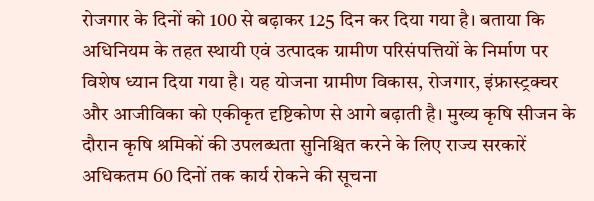रोजगार के दिनों को 100 से बढ़ाकर 125 दिन कर दिया गया है। बताया कि अधिनियम के तहत स्थायी एवं उत्पादक ग्रामीण परिसंपत्तियों के निर्माण पर विशेष ध्यान दिया गया है। यह योजना ग्रामीण विकास, रोजगार, इंफ्रास्ट्रक्चर और आजीविका को एकीकृत दृष्टिकोण से आगे बढ़ाती है। मुख्य कृषि सीजन के दौरान कृषि श्रमिकों की उपलब्धता सुनिश्चित करने के लिए राज्य सरकारें अधिकतम 60 दिनों तक कार्य रोकने की सूचना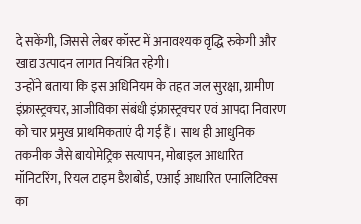दे सकेंगी, जिससे लेबर कॉस्ट में अनावश्यक वृद्धि रुकेगी और खाद्य उत्पादन लागत नियंत्रित रहेगी।
उन्होंने बताया कि इस अधिनियम के तहत जल सुरक्षा, ग्रामीण इंफ्रास्ट्रक्चर, आजीविका संबंधी इंफ्रास्ट्रक्चर एवं आपदा निवारण को चार प्रमुख प्राथमिकताएं दी गई हैं। साथ ही आधुनिक तकनीक जैसे बायोमेट्रिक सत्यापन, मोबाइल आधारित मॉनिटरिंग, रियल टाइम डैशबोर्ड, एआई आधारित एनालिटिक्स का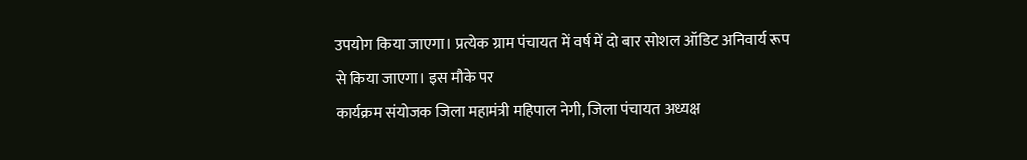उपयोग किया जाएगा। प्रत्येक ग्राम पंचायत में वर्ष में दो बार सोशल ऑडिट अनिवार्य रूप से किया जाएगा। इस मौके पर
कार्यक्रम संयोजक जिला महामंत्री महिपाल नेगी, जिला पंचायत अध्यक्ष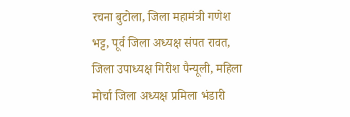रचना बुटोला, जिला महामंत्री गणेश भट्ट, पूर्व जिला अध्यक्ष संपत रावत, जिला उपाध्यक्ष गिरीश पैन्यूली, महिला मोर्चा जिला अध्यक्ष प्रमिला भंडारी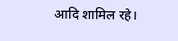आदि शामिल रहे।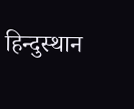हिन्दुस्थान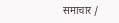समाचार /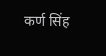कर्ण सिंह